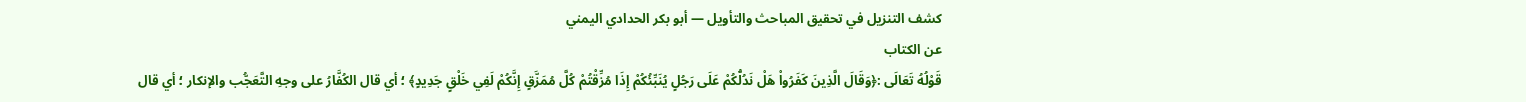كشف التنزيل في تحقيق المباحث والتأويل — أبو بكر الحدادي اليمني
عن الكتاب
قَوْلُهُ تَعَالَى :﴿وَقَالَ الَّذِينَ كَفَرُواْ هَلْ نَدُلُّكُمْ عَلَى رَجُلٍ يُنَبِّئُكُمْ إِذَا مُزِّقْتُمْ كُلَّ مُمَزَّقٍ إِنَّكُمْ لَفِي خَلْقٍ جَدِيدٍ﴾ ؛ أي قال الكُفَّارُ على وجهِ التَّعَجُّب والإنكار ؛ أي قال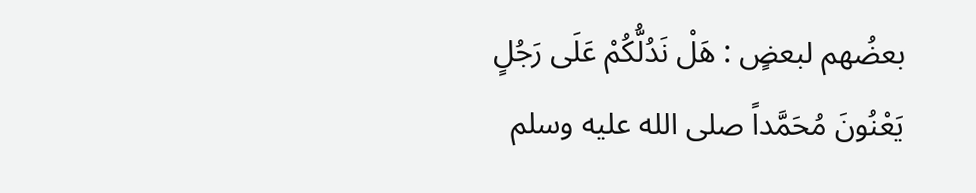بعضُهم لبعضٍ : هَلْ نَدُلُّكُمْ عَلَى رَجُلٍ يَعْنُونَ مُحَمَّداً صلى الله عليه وسلم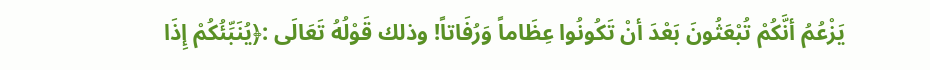يَزْعُمُ أنَّكُمْ تُبْعَثُونَ بَعْدَ أنْ تَكُونُوا عِظَاماً وَرُفَاتاً! وذلك قَوْلُهُ تَعَالَى :﴿يُنَبِّئُكُمْ إِذَا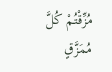مُزِّقْتُمْ كُلَّ مُمَزَّقٍ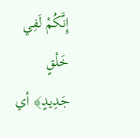إِنَّكُمْ لَفِي خَلْقٍ جَدِيدٍ﴾ أي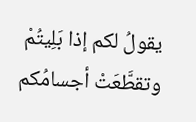يقولُ لكم إذا بَلِيتُمْ وتقطَّعَتْ أجسامُكم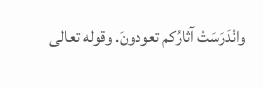وانْدَرَسَتْ آثارُكم تعودونَ. وقوله تعالى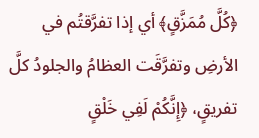﴿كُلَّ مُمَزَّقٍ﴾ أي إذا تفرَّقتُم في الأرضِ وتفرَّقَت العظامُ والجلودُ كلَّ تفريقٍ، ﴿إِنَّكُمْ لَفِي خَلْقٍ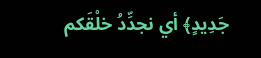جَدِيدٍ﴾ أي نجدِّدُ خلْقَكم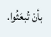بأنْ تُبعَثُوا.